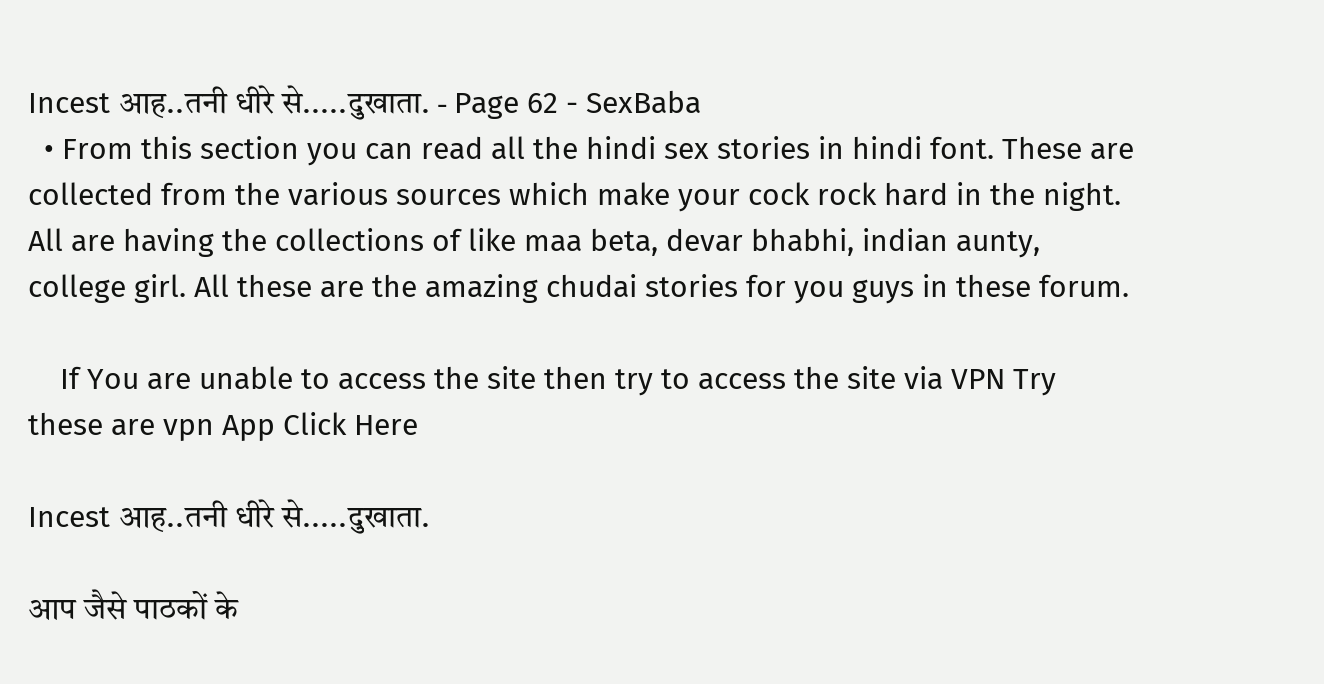Incest आह..तनी धीरे से.....दुखाता. - Page 62 - SexBaba
  • From this section you can read all the hindi sex stories in hindi font. These are collected from the various sources which make your cock rock hard in the night. All are having the collections of like maa beta, devar bhabhi, indian aunty, college girl. All these are the amazing chudai stories for you guys in these forum.

    If You are unable to access the site then try to access the site via VPN Try these are vpn App Click Here

Incest आह..तनी धीरे से.....दुखाता.

आप जैसे पाठकों के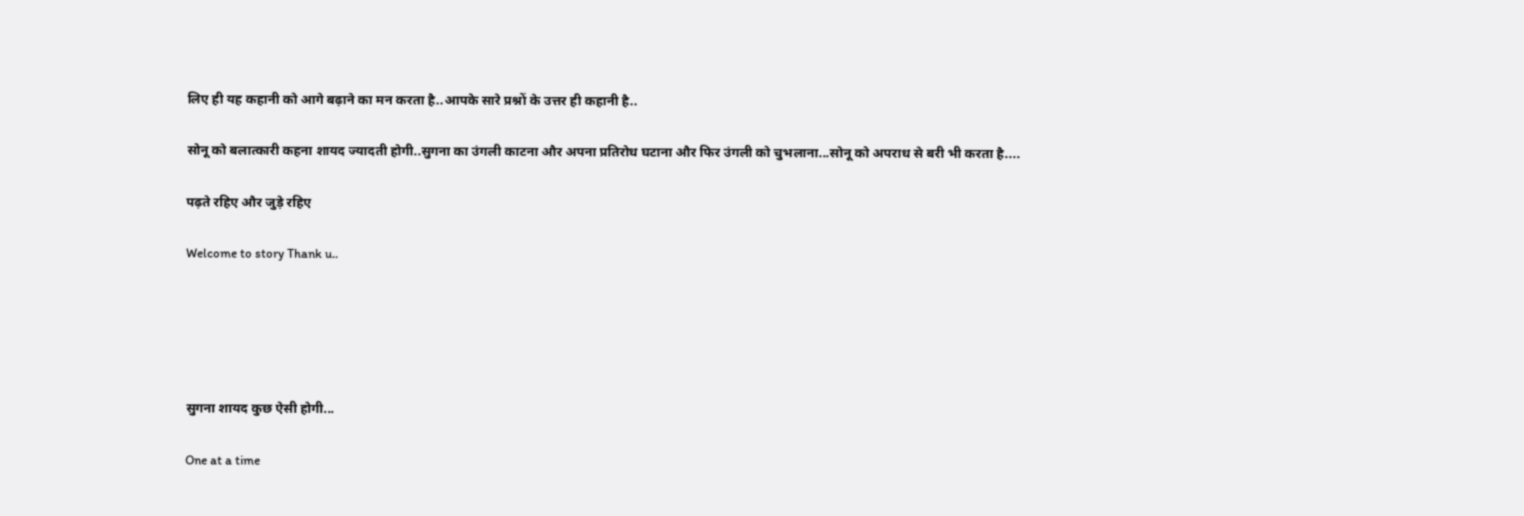लिए ही यह कहानी को आगे बढ़ाने का मन करता है..आपके सारे प्रश्नों के उत्तर ही कहानी है..

सोनू को बलात्कारी कहना शायद ज्यादती होगी..सुगना का उंगली काटना और अपना प्रतिरोध घटाना और फिर उंगली को चुभलाना...सोनू को अपराध से बरी भी करता है....

पढ़ते रहिए और जुड़े रहिए

Welcome to story Thank u..





सुगना शायद कुछ ऐसी होगी...

One at a time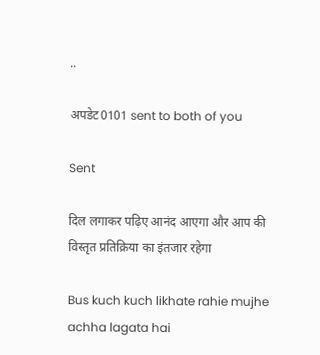..

अपडेट0101 sent to both of you

Sent

दिल लगाकर पढ़िए आनंद आएगा और आप की विस्तृत प्रतिक्रिया का इंतजार रहेगा

Bus kuch kuch likhate rahie mujhe achha lagata hai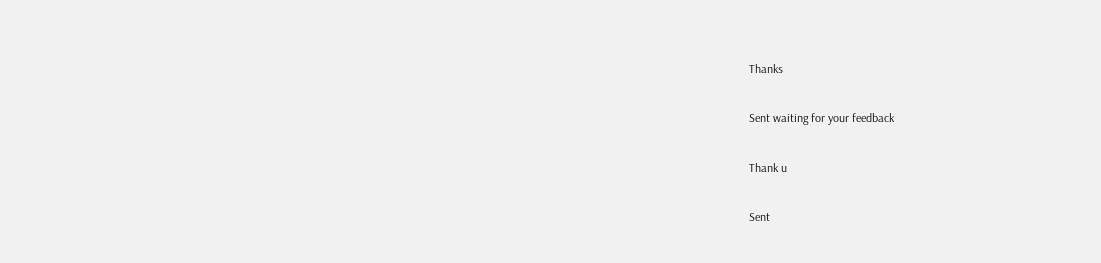Thanks

Sent waiting for your feedback

Thank u

Sent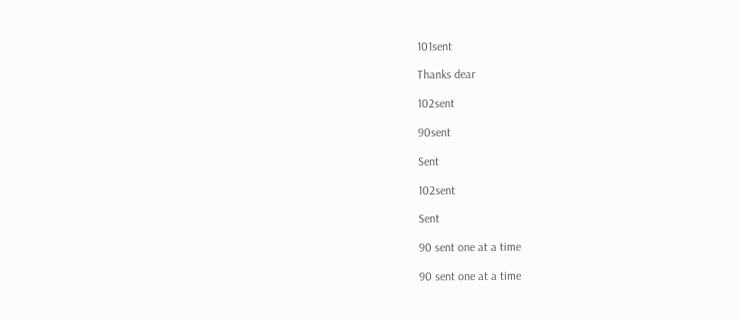101sent

Thanks dear

102sent

90sent

Sent

102sent

Sent

90 sent one at a time

90 sent one at a time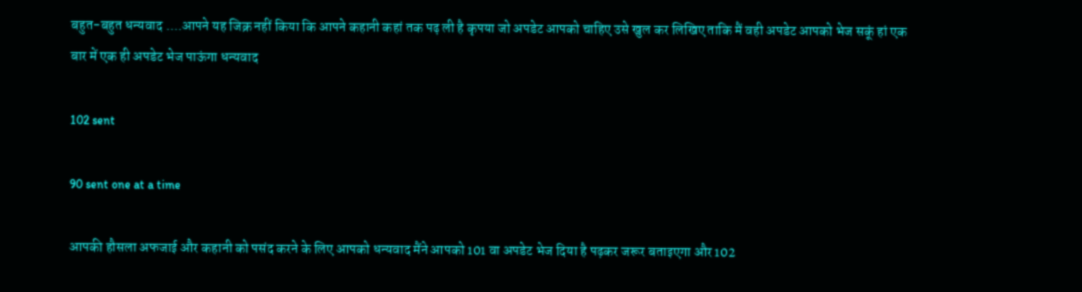बहुत-बहुत धन्यवाद ....आपने यह जिक्र नहीं किया कि आपने कहानी कहां तक पढ़ ली है कृपया जो अपडेट आपको चाहिए उसे खुल कर लिखिए ताकि मैं वही अपडेट आपको भेज सकूं हां एक बार में एक ही अपडेट भेज पाऊंगा धन्यवाद

102 sent

90 sent one at a time

आपकी हौसला अफजाई और कहानी को पसंद करने के लिए आपको धन्यवाद मैंने आपको 101 वा अपडेट भेज दिया है पढ़कर जरूर बताइएगा और 102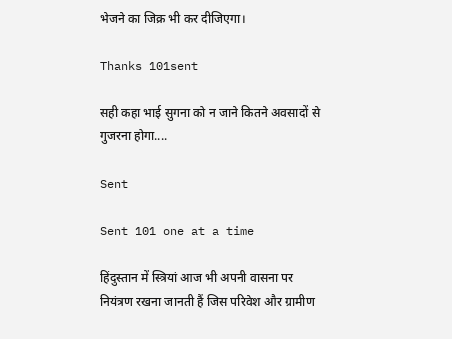भेजने का जिक्र भी कर दीजिएगा।

Thanks 101sent

सही कहा भाई सुगना को न जाने कितने अवसादों से गुजरना होगा....

Sent

Sent 101 one at a time

हिंदुस्तान में स्त्रियां आज भी अपनी वासना पर नियंत्रण रखना जानती हैं जिस परिवेश और ग्रामीण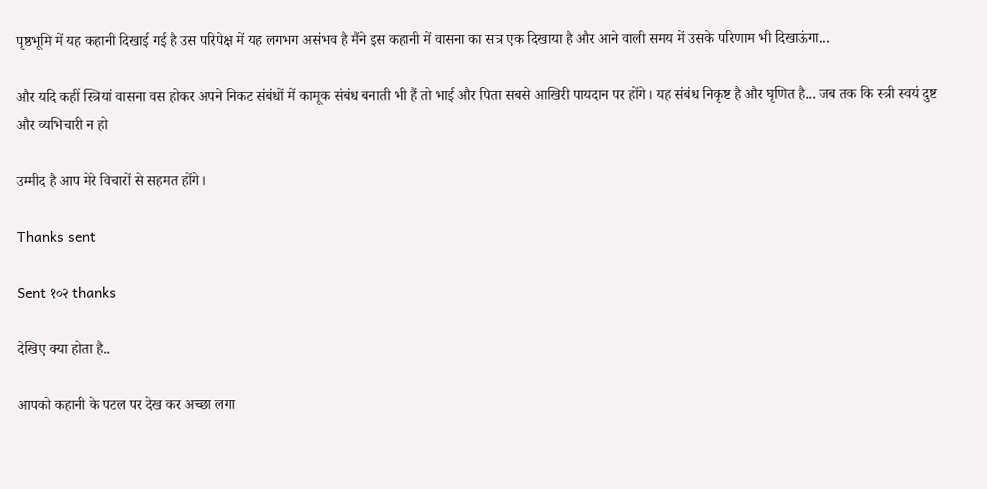पृष्ठभूमि में यह कहानी दिखाई गई है उस परिपेक्ष में यह लगभग असंभव है मैंने इस कहानी में वासना का सत्र एक दिखाया है और आने वाली समय में उसके परिणाम भी दिखाऊंगा...

और यदि कहीं स्त्रियां वासना वस होकर अपने निकट संबंधों में कामूक संबंध बनाती भी हैं तो भाई और पिता सबसे आखिरी पायदान पर होंगे। यह संबंध निकृष्ट है और घृणित है... जब तक कि स्त्री स्वयं दुष्ट और व्यभिचारी न हो

उम्मीद है आप मेरे विचारों से सहमत होंगे।

Thanks sent

Sent १०२ thanks

देखिए क्या होता है..

आपको कहानी के पटल पर देख कर अच्छा लगा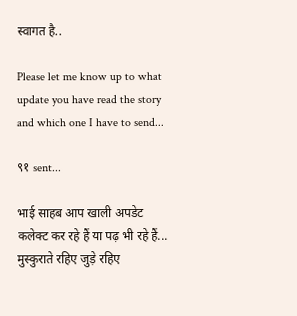स्वागत है..

Please let me know up to what update you have read the story and which one I have to send...

९१ sent...

भाई साहब आप खाली अपडेट कलेक्ट कर रहे हैं या पढ़ भी रहे हैं... मुस्कुराते रहिए जुड़े रहिए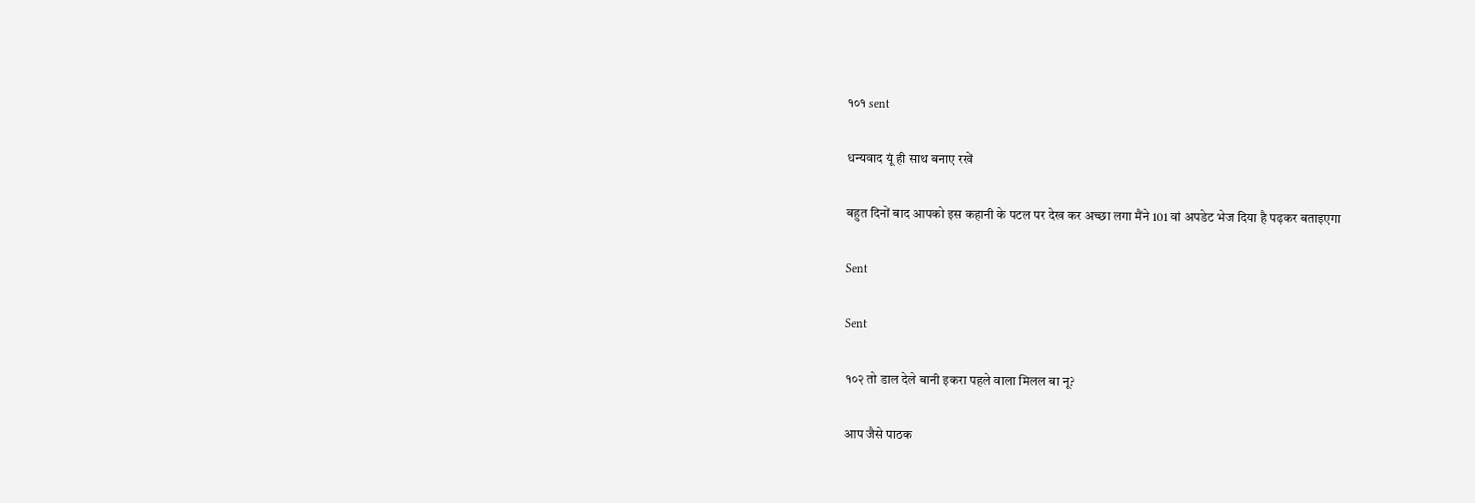१०१ sent

धन्यवाद यूं ही साथ बनाए रखें

बहुत दिनों बाद आपको इस कहानी के पटल पर देख कर अच्छा लगा मैंने 101 वां अपडेट भेज दिया है पढ़कर बताइएगा

Sent

Sent

१०२ तो डाल देले बानी इकरा पहले वाला मिलल बा नू?

आप जैसे पाठक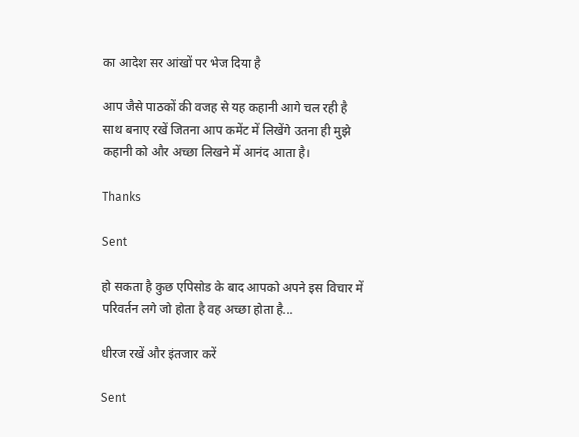का आदेश सर आंखों पर भेज दिया है

आप जैसे पाठकों की वजह से यह कहानी आगे चल रही है साथ बनाए रखें जितना आप कमेंट में लिखेंगे उतना ही मुझे कहानी को और अच्छा लिखने में आनंद आता है।

Thanks

Sent

हो सकता है कुछ एपिसोड के बाद आपको अपने इस विचार में परिवर्तन लगे जो होता है वह अच्छा होता है...

धीरज रखें और इंतजार करें

Sent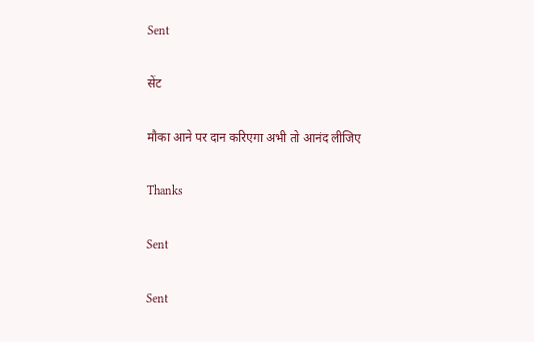Sent

सेंट

मौका आने पर दान करिएगा अभी तो आनंद लीजिए

Thanks

Sent

Sent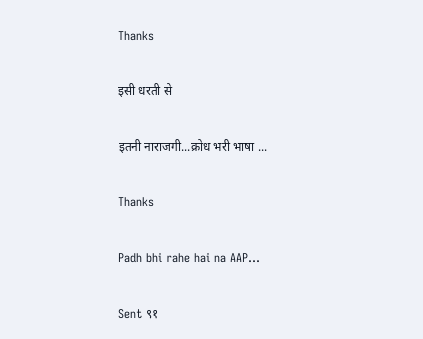Thanks

इसी धरती से

इतनी नाराजगी...क्रोध भरी भाषा ...

Thanks

Padh bhi rahe hai na AAP...

Sent ९१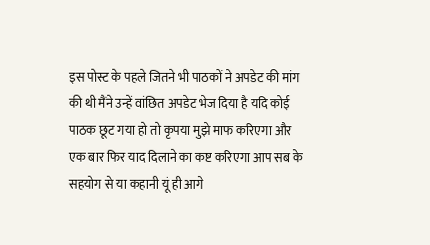इस पोस्ट के पहले जितने भी पाठकों ने अपडेट की मांग की थी मैंने उन्हें वांछित अपडेट भेज दिया है यदि कोई पाठक छूट गया हो तो कृपया मुझे माफ करिएगा और एक बार फिर याद दिलाने का कष्ट करिएगा आप सब के सहयोग से या कहानी यूं ही आगे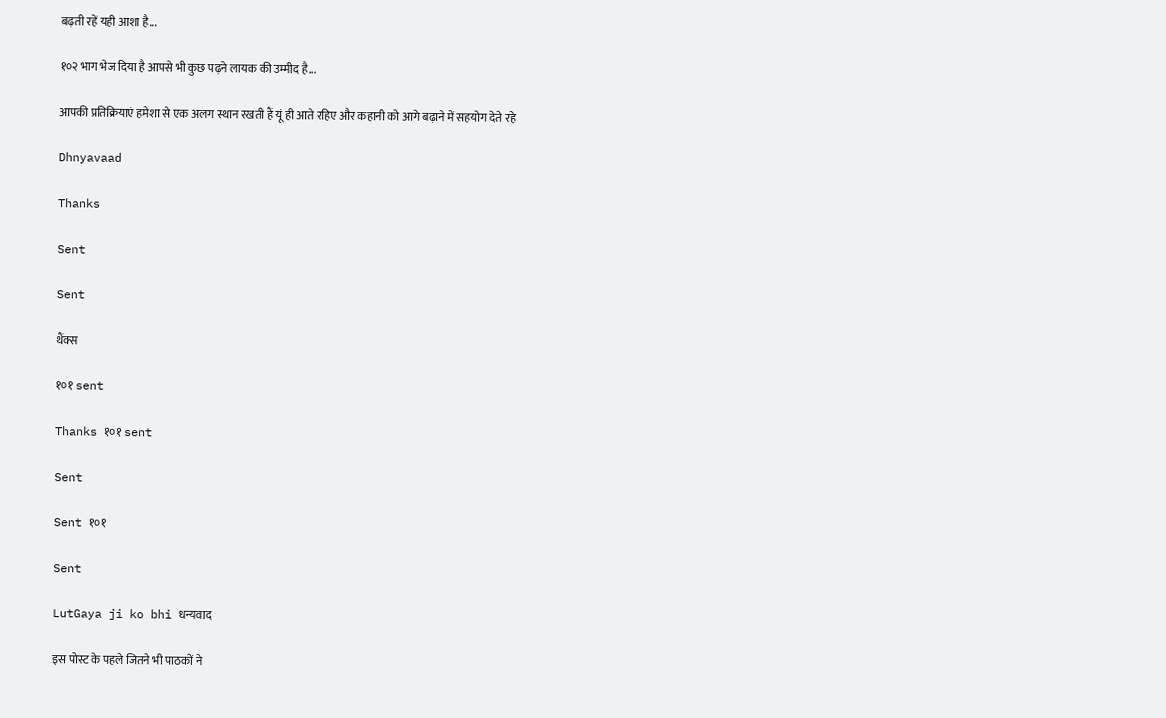बढ़ती रहें यही आशा है...

१०२ भाग भेज दिया है आपसे भी कुछ पढ़ने लायक की उम्मीद है...

आपकी प्रतिक्रियाएं हमेशा से एक अलग स्थान रखती हैं यूं ही आते रहिए और कहानी को आगे बढ़ाने में सहयोग देते रहे

Dhnyavaad

Thanks

Sent

Sent

थैंक्स

१०१ sent

Thanks १०१ sent

Sent

Sent १०१

Sent

LutGaya ji ko bhi धन्यवाद

इस पोस्ट के पहले जितने भी पाठकों ने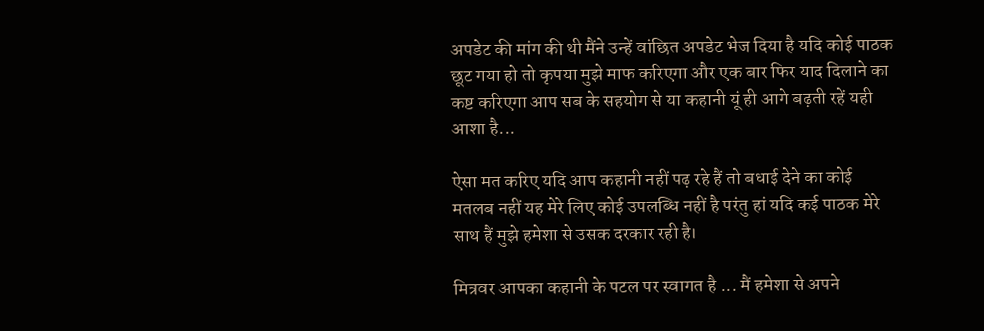अपडेट की मांग की थी मैंने उन्हें वांछित अपडेट भेज दिया है यदि कोई पाठक छूट गया हो तो कृपया मुझे माफ करिएगा और एक बार फिर याद दिलाने का कष्ट करिएगा आप सब के सहयोग से या कहानी यूं ही आगे बढ़ती रहें यही आशा है...

ऐसा मत करिए यदि आप कहानी नहीं पढ़ रहे हैं तो बधाई देने का कोई मतलब नहीं यह मेरे लिए कोई उपलब्धि नहीं है परंतु हां यदि कई पाठक मेरे साथ हैं मुझे हमेशा से उसक दरकार रही है।

मित्रवर आपका कहानी के पटल पर स्वागत है ... मैं हमेशा से अपने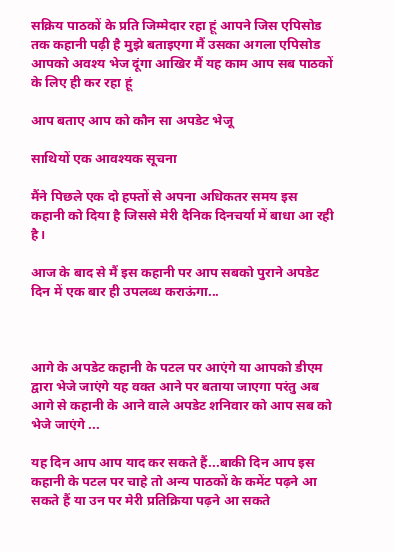सक्रिय पाठकों के प्रति जिम्मेदार रहा हूं आपने जिस एपिसोड तक कहानी पढ़ी है मुझे बताइएगा मैं उसका अगला एपिसोड आपको अवश्य भेज दूंगा आखिर मैं यह काम आप सब पाठकों के लिए ही कर रहा हूं

आप बताए आप को कौन सा अपडेट भेजू

साथियों एक आवश्यक सूचना

मैंने पिछले एक दो हफ्तों से अपना अधिकतर समय इस कहानी को दिया है जिससे मेरी दैनिक दिनचर्या में बाधा आ रही है।

आज के बाद से मैं इस कहानी पर आप सबको पुराने अपडेट दिन में एक बार ही उपलब्ध कराऊंगा...



आगे के अपडेट कहानी के पटल पर आएंगे या आपको डीएम द्वारा भेजे जाएंगे यह वक्त आने पर बताया जाएगा परंतु अब आगे से कहानी के आने वाले अपडेट शनिवार को आप सब को भेजे जाएंगे ...

यह दिन आप आप याद कर सकते हैं...बाकी दिन आप इस कहानी के पटल पर चाहे तो अन्य पाठकों के कमेंट पढ़ने आ सकते हैं या उन पर मेरी प्रतिक्रिया पढ़ने आ सकते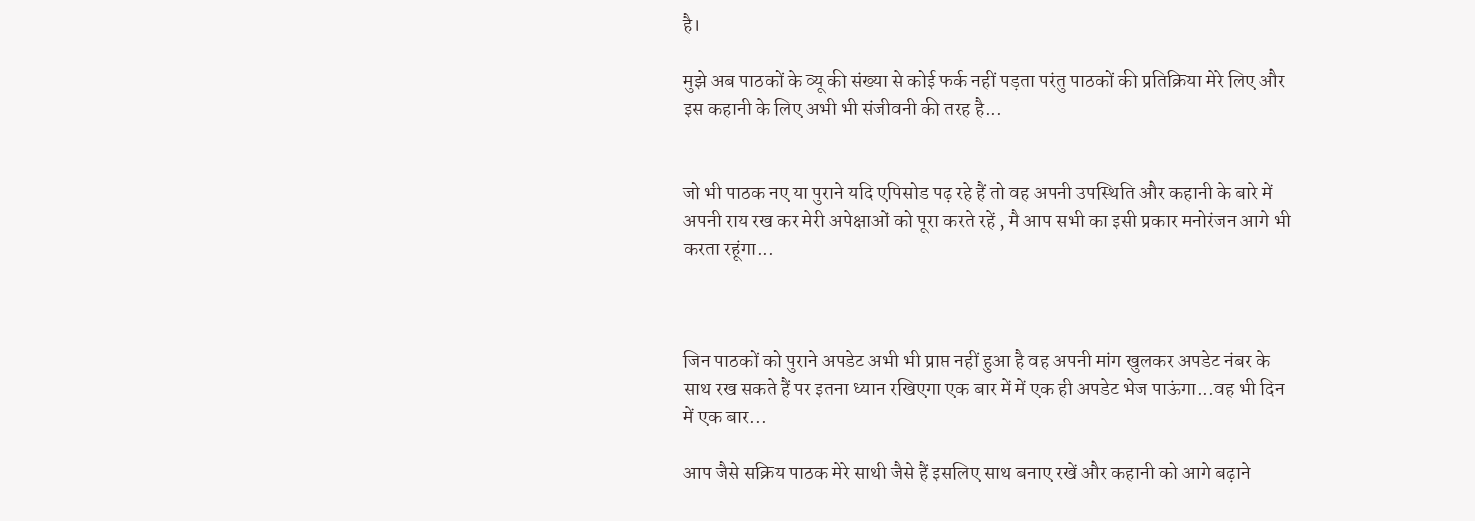है।

मुझे अब पाठकों के व्यू की संख्या से कोई फर्क नहीं पड़ता परंतु पाठकों की प्रतिक्रिया मेरे लिए और इस कहानी के लिए अभी भी संजीवनी की तरह है...


जो भी पाठक नए या पुराने यदि एपिसोड पढ़ रहे हैं तो वह अपनी उपस्थिति और कहानी के बारे में अपनी राय रख कर मेरी अपेक्षाओं को पूरा करते रहें , मै आप सभी का इसी प्रकार मनोरंजन आगे भी करता रहूंगा...



जिन पाठकों को पुराने अपडेट अभी भी प्राप्त नहीं हुआ है वह अपनी मांग खुलकर अपडेट नंबर के साथ रख सकते हैं पर इतना ध्यान रखिएगा एक बार में में एक ही अपडेट भेज पाऊंगा...वह भी दिन में एक बार...

आप जैसे सक्रिय पाठक मेरे साथी जैसे हैं इसलिए साथ बनाए रखें और कहानी को आगे बढ़ाने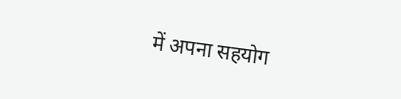में अपना सहयोग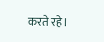करते रहे।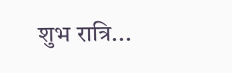शुभ रात्रि...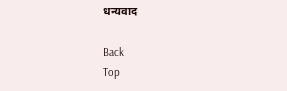धन्यवाद

Back
Top